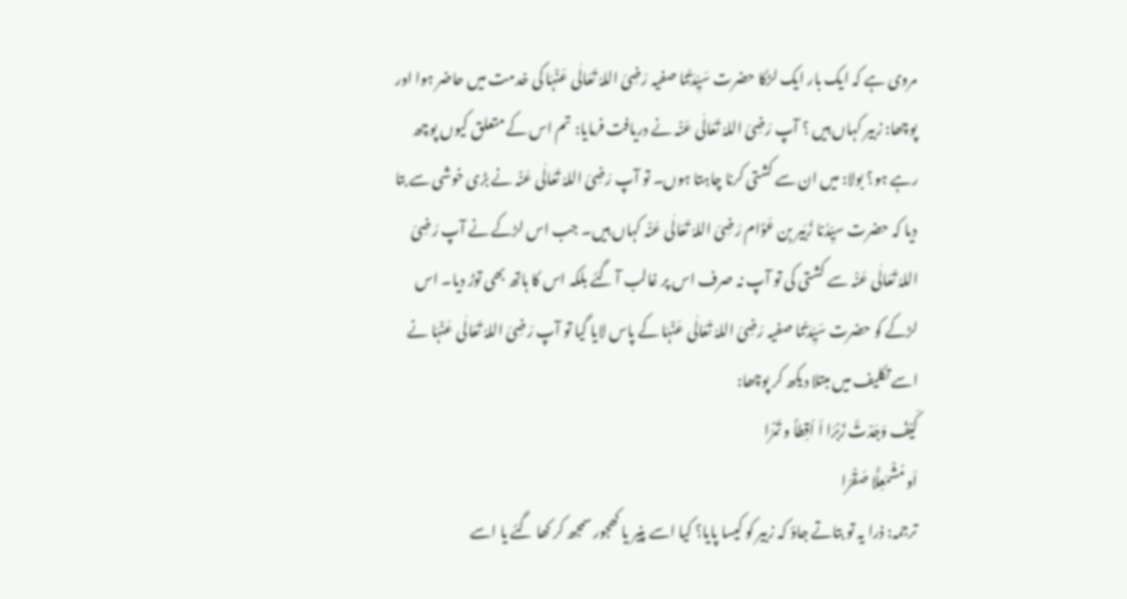مروی ہے کہ ایک بار ایک لڑکا حضرت سَیِّدَتُنا صفیہ رَضِیَ اللہُ تَعَالٰی عَنْہَا کی خدمت میں حاضر ہوا اور پوچھا: زبیر کہاں ہیں ؟ آپ رَضِیَ اللہُ تَعَالٰی عَنْہ نے دریافت فرمایا: تم اس کے متعلق کیوں پوچھ رہے ہو؟ بولا: میں ان سے کشتی کرنا چاہتا ہوں۔ تو آپ رَضِیَ اللہُ تَعَالٰی عَنْہ نے بڑی خوشی سے بتا دیا کہ حضرت سیِّدُنا زُبَیر بِن عَوَّام رَضِیَ اللہُ تَعَالٰی عَنْہ کہاں ہیں۔ جب اس لڑکے نے آپ رَضِیَ اللہُ تَعَالٰی عَنْہ سے کشتی کی تو آپ نہ صرف اس پر غالب آ گئے بلکہ اس کا ہاتھ بھی توڑ دیا۔ اس لڑکے کو حضرت سَیِّدَتُنا صفیہ رَضِیَ اللہُ تَعَالٰی عَنْہَا کے پاس لایا گیا تو آپ رَضِیَ اللہُ تَعَالٰی عَنْہَا نے اسے تکلیف میں مبتلا دیکھ کر پوچھا:
کَیْفَ وَجَدْتَّ زَبْرَا اَ اَقِطاً و تَمْرَا
اَو مُشْمَعِلًّا صَقْرَا
ترجمہ: ذرا یہ تو بتاتے جاؤ کہ زبیر کو کیسا پایا؟ کیا اسے پنیر یا کھجور سمجھ کر کھا گئے یا اسے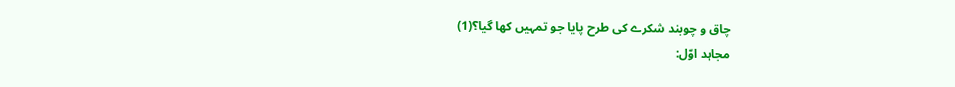چاق و چوبند شکرے کی طرح پایا جو تمہیں کھا گیا؟(1)
مجاہد اوّل: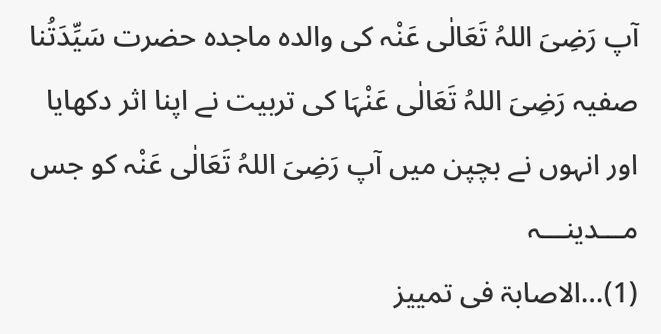آپ رَضِیَ اللہُ تَعَالٰی عَنْہ کی والدہ ماجدہ حضرت سَیِّدَتُنا صفیہ رَضِیَ اللہُ تَعَالٰی عَنْہَا کی تربیت نے اپنا اثر دکھایا اور انہوں نے بچپن میں آپ رَضِیَ اللہُ تَعَالٰی عَنْہ کو جس
مـــدینـــہ
(1)…الاصابۃ فی تمییز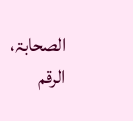الصحابۃ، الرقم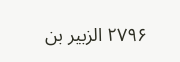۲۷۹۶ الزبیر بن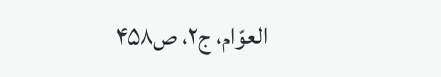العوّام، ج۲، ص۴۵۸